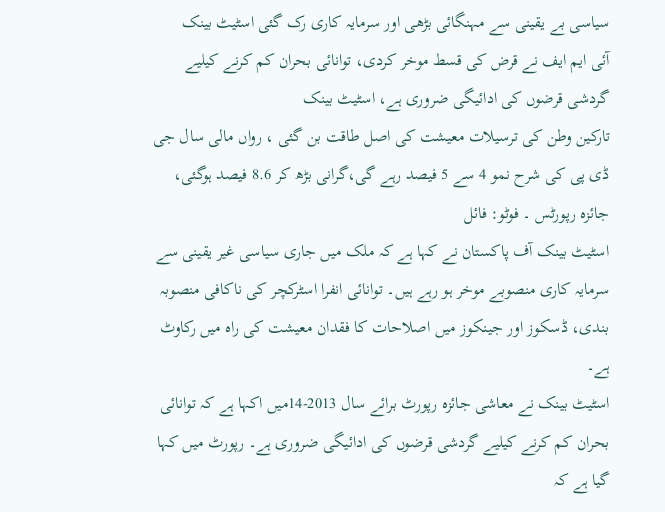سیاسی بے یقینی سے مہنگائی بڑھی اور سرمایہ کاری رک گئی اسٹیٹ بینک
آئی ایم ایف نے قرض کی قسط موخر کردی، توانائی بحران کم کرنے کیلیے گردشی قرضوں کی ادائیگی ضروری ہے، اسٹیٹ بینک
تارکین وطن کی ترسیلات معیشت کی اصل طاقت بن گئی ، رواں مالی سال جی ڈی پی کی شرح نمو 4 سے 5 فیصد رہے گی،گرانی بڑھ کر 8.6 فیصد ہوگئی، جائزہ رپورٹس ۔ فوٹو: فائل
اسٹیٹ بینک آف پاکستان نے کہا ہے کہ ملک میں جاری سیاسی غیر یقینی سے سرمایہ کاری منصوبے موخر ہو رہے ہیں۔ توانائی انفرا اسٹرکچر کی ناکافی منصوبہ بندی، ڈسکوز اور جینکوز میں اصلاحات کا فقدان معیشت کی راہ میں رکاوٹ ہے۔
اسٹیٹ بینک نے معاشی جائزہ رپورٹ برائے سال 2013-14میں اکہا ہے کہ توانائی بحران کم کرنے کیلیے گردشی قرضوں کی ادائیگی ضروری ہے۔ رپورٹ میں کہا گیا ہے کہ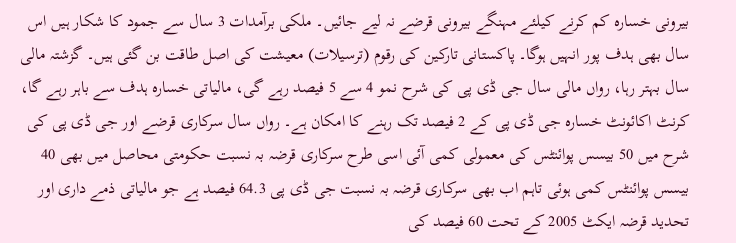بیرونی خسارہ کم کرنے کیلئے مہنگے بیرونی قرضے نہ لیے جائیں۔ ملکی برآمدات 3 سال سے جمود کا شکار ہیں اس سال بھی ہدف پور انہیں ہوگا۔ پاکستانی تارکین کی رقوم (ترسیلات) معیشت کی اصل طاقت بن گئی ہیں۔ گزشتہ مالی سال بہتر رہا، رواں مالی سال جی ڈی پی کی شرح نمو 4 سے 5 فیصد رہے گی، مالیاتی خسارہ ہدف سے باہر رہے گا، کرنٹ اکائونٹ خسارہ جی ڈی پی کے 2 فیصد تک رہنے کا امکان ہے۔ رواں سال سرکاری قرضے اور جی ڈی پی کی شرح میں 50 بیسس پوائنٹس کی معمولی کمی آئی اسی طرح سرکاری قرضہ بہ نسبت حکومتی محاصل میں بھی 40 بیسس پوائنٹس کمی ہوئی تاہم اب بھی سرکاری قرضہ بہ نسبت جی ڈی پی 64.3 فیصد ہے جو مالیاتی ذمے داری اور تحدید قرضہ ایکٹ 2005 کے تحت 60 فیصد کی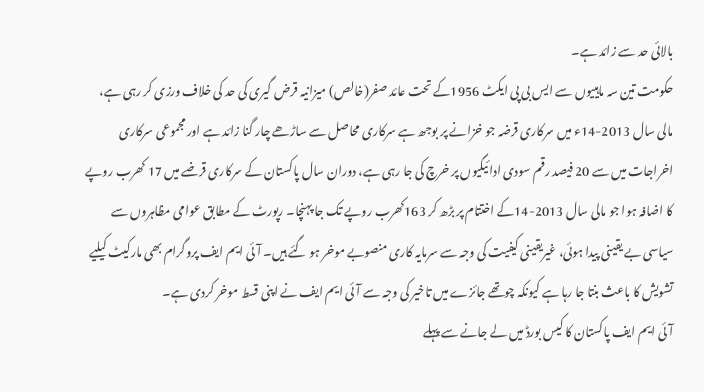بالائی حد سے زائد ہے۔
حکومت تین سہ ماہییوں سے ایس بی پی ایکٹ 1956کے تحت عائد صفر(خالص) میزانیہ قرض گیری کی حد کی خلاف ورزی کر رہی ہے، مالی سال 2013-14ء میں سرکاری قرضہ جو خزانے پر بوجھ ہے سرکاری محاصل سے ساڑھے چار گنا زائد ہے اور مجموعی سرکاری اخراجات میں سے 20 فیصد رقم سودی ادائیگیوں پر خرچ کی جا رہی ہے، دوران سال پاکستان کے سرکاری قرضے میں 17 کھرب روپے کا اضافہ ہوا جو مالی سال 2013-14کے اختتام پر بڑھ کر 163کھرب روپے تک جا پہنچا۔ رپورٹ کے مطابق عوامی مظاہروں سے سیاسی بے یقینی پیدا ہوئی، غیریقینی کیفیت کی وجہ سے سرمایہ کاری منصوبے موخر ہو گئے ہیں۔ آئی ایم ایف پروگرام بھی مارکیٹ کیلیے تشویش کا باعث بنتا جا رہا ہے کیونکہ چوتھے جائزے میں تاخیر کی وجہ سے آئی ایم ایف نے اپنی قسط موخر کردی ہے۔
آئی ایم ایف پاکستان کا کیس بورڈ میں لے جانے سے پہلے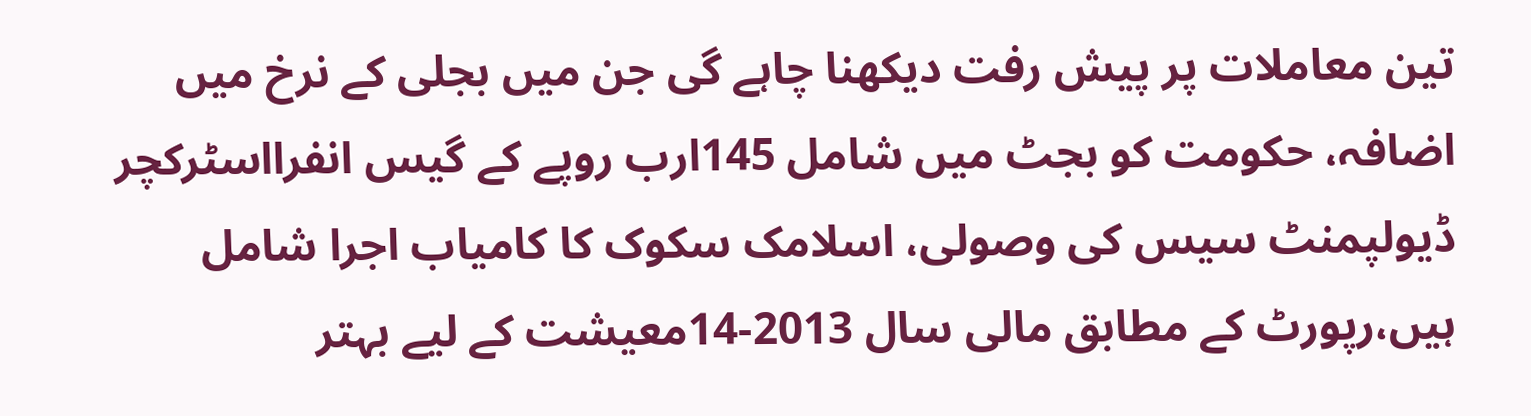تین معاملات پر پیش رفت دیکھنا چاہے گی جن میں بجلی کے نرخ میں اضافہ، حکومت کو بجٹ میں شامل 145ارب روپے کے گیس انفرااسٹرکچر ڈیولپمنٹ سیس کی وصولی، اسلامک سکوک کا کامیاب اجرا شامل ہیں،رپورٹ کے مطابق مالی سال 2013-14معیشت کے لیے بہتر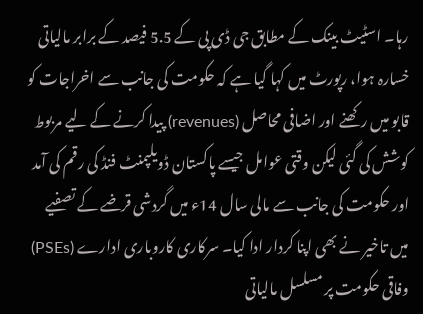رہا۔ اسٹیٹ بینک کے مطابق جی ڈی پی کے 5.5 فیصد کے برابر مالیاتی خسارہ ہوا، رپورٹ میں کہا گیا ہے کہ حکومت کی جانب سے اخراجات کو قابو میں رکھنے اور اضافی محاصل (revenues) پیدا کرنے کے لیے مربوط کوشش کی گئی لیکن وقتی عوامل جیسے پاکستان ڈویلپمنٹ فنڈ کی رقم کی آمد اور حکومت کی جانب سے مالی سال 14ء میں گردشی قرضے کے تصفیے میں تاخیر نے بھی اپنا کردار ادا کیا۔ سرکاری کاروباری ادارے (PSEs) وفاقی حکومت پر مسلسل مالیاتی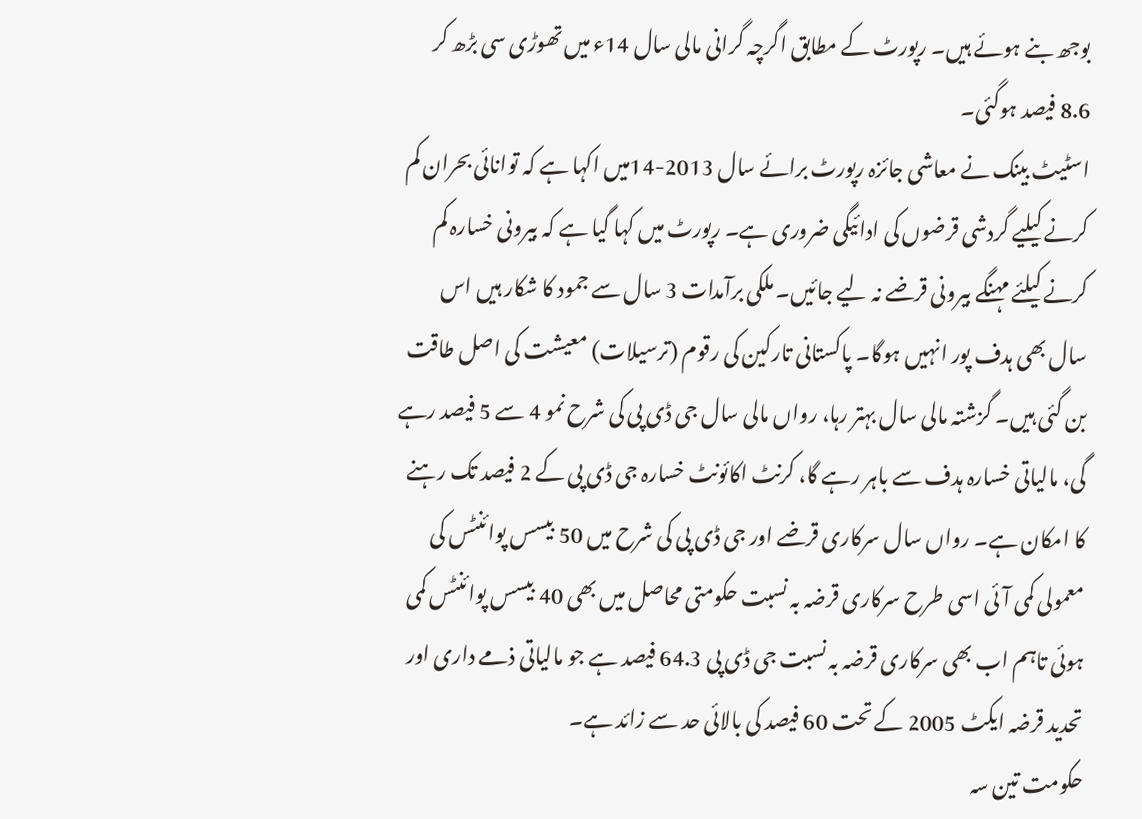بوجھ بنے ہوئے ہیں۔ رپورٹ کے مطابق اگرچہ گرانی مالی سال 14ء میں تھوڑی سی بڑھ کر 8.6 فیصد ہوگئی۔
اسٹیٹ بینک نے معاشی جائزہ رپورٹ برائے سال 2013-14میں اکہا ہے کہ توانائی بحران کم کرنے کیلیے گردشی قرضوں کی ادائیگی ضروری ہے۔ رپورٹ میں کہا گیا ہے کہ بیرونی خسارہ کم کرنے کیلئے مہنگے بیرونی قرضے نہ لیے جائیں۔ ملکی برآمدات 3 سال سے جمود کا شکار ہیں اس سال بھی ہدف پور انہیں ہوگا۔ پاکستانی تارکین کی رقوم (ترسیلات) معیشت کی اصل طاقت بن گئی ہیں۔ گزشتہ مالی سال بہتر رہا، رواں مالی سال جی ڈی پی کی شرح نمو 4 سے 5 فیصد رہے گی، مالیاتی خسارہ ہدف سے باہر رہے گا، کرنٹ اکائونٹ خسارہ جی ڈی پی کے 2 فیصد تک رہنے کا امکان ہے۔ رواں سال سرکاری قرضے اور جی ڈی پی کی شرح میں 50 بیسس پوائنٹس کی معمولی کمی آئی اسی طرح سرکاری قرضہ بہ نسبت حکومتی محاصل میں بھی 40 بیسس پوائنٹس کمی ہوئی تاہم اب بھی سرکاری قرضہ بہ نسبت جی ڈی پی 64.3 فیصد ہے جو مالیاتی ذمے داری اور تحدید قرضہ ایکٹ 2005 کے تحت 60 فیصد کی بالائی حد سے زائد ہے۔
حکومت تین سہ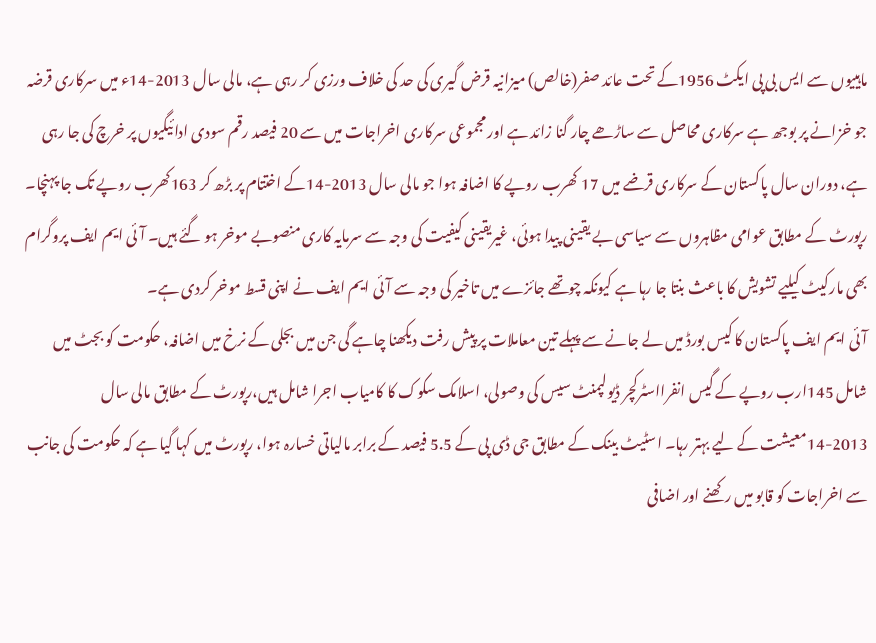ماہییوں سے ایس بی پی ایکٹ 1956کے تحت عائد صفر(خالص) میزانیہ قرض گیری کی حد کی خلاف ورزی کر رہی ہے، مالی سال 2013-14ء میں سرکاری قرضہ جو خزانے پر بوجھ ہے سرکاری محاصل سے ساڑھے چار گنا زائد ہے اور مجموعی سرکاری اخراجات میں سے 20 فیصد رقم سودی ادائیگیوں پر خرچ کی جا رہی ہے، دوران سال پاکستان کے سرکاری قرضے میں 17 کھرب روپے کا اضافہ ہوا جو مالی سال 2013-14کے اختتام پر بڑھ کر 163کھرب روپے تک جا پہنچا۔ رپورٹ کے مطابق عوامی مظاہروں سے سیاسی بے یقینی پیدا ہوئی، غیریقینی کیفیت کی وجہ سے سرمایہ کاری منصوبے موخر ہو گئے ہیں۔ آئی ایم ایف پروگرام بھی مارکیٹ کیلیے تشویش کا باعث بنتا جا رہا ہے کیونکہ چوتھے جائزے میں تاخیر کی وجہ سے آئی ایم ایف نے اپنی قسط موخر کردی ہے۔
آئی ایم ایف پاکستان کا کیس بورڈ میں لے جانے سے پہلے تین معاملات پر پیش رفت دیکھنا چاہے گی جن میں بجلی کے نرخ میں اضافہ، حکومت کو بجٹ میں شامل 145ارب روپے کے گیس انفرااسٹرکچر ڈیولپمنٹ سیس کی وصولی، اسلامک سکوک کا کامیاب اجرا شامل ہیں،رپورٹ کے مطابق مالی سال 2013-14معیشت کے لیے بہتر رہا۔ اسٹیٹ بینک کے مطابق جی ڈی پی کے 5.5 فیصد کے برابر مالیاتی خسارہ ہوا، رپورٹ میں کہا گیا ہے کہ حکومت کی جانب سے اخراجات کو قابو میں رکھنے اور اضافی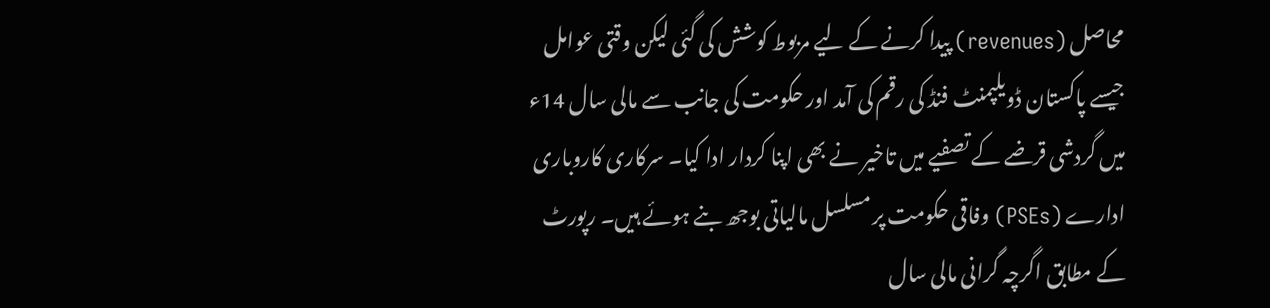محاصل (revenues) پیدا کرنے کے لیے مربوط کوشش کی گئی لیکن وقتی عوامل جیسے پاکستان ڈویلپمنٹ فنڈ کی رقم کی آمد اور حکومت کی جانب سے مالی سال 14ء میں گردشی قرضے کے تصفیے میں تاخیر نے بھی اپنا کردار ادا کیا۔ سرکاری کاروباری ادارے (PSEs) وفاقی حکومت پر مسلسل مالیاتی بوجھ بنے ہوئے ہیں۔ رپورٹ کے مطابق اگرچہ گرانی مالی سال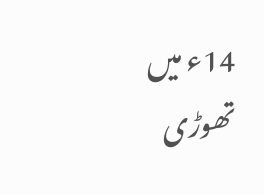14ء میں تھوڑی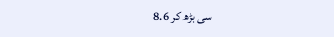سی بڑھ کر 8.6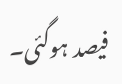فیصد ہوگئی۔